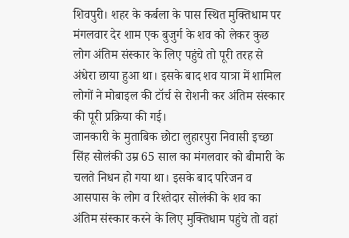शिवपुरी। शहर के कर्बला के पास स्थित मुक्तिधाम पर मंगलवार देर शाम एक बुजुर्ग के शव को लेकर कुछ लोग अंतिम संस्कार के लिए पहुंचे तो पूरी तरह से अंधेरा छाया हुआ था। इसके बाद शव यात्रा में शामिल लोगों ने मोबाइल की टॉर्च से रोशनी कर अंतिम संस्कार की पूरी प्रक्रिया की गई।
जानकारी के मुताबिक छोटा लुहारपुरा निवासी इच्छा सिंह सोलंकी उम्र 65 साल का मंगलवार को बीमारी के चलते निधन हो गया था। इसके बाद परिजन व आसपास के लोग व रिश्तेदार सोलंकी के शव का अंतिम संस्कार करने के लिए मुक्तिधाम पहुंचे तो वहां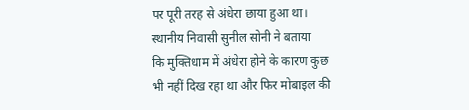पर पूरी तरह से अंधेरा छाया हुआ था।
स्थानीय निवासी सुनील सोनी ने बताया
कि मुक्तिधाम में अंधेरा होने के कारण कुछ भी नहीं दिख रहा था और फिर मोबाइल की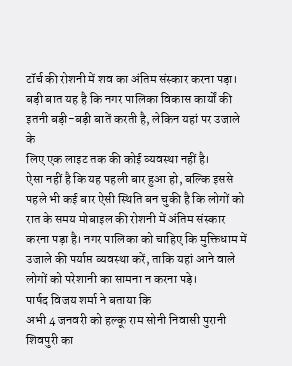टॉर्च की रोशनी में शव का अंतिम संस्कार करना पड़ा। बड़ी बात यह है कि नगर पालिका विकास कार्यों की इतनी बड़ी-बड़ी बातें करती है, लेकिन यहां पर उजाले के
लिए एक लाइट तक की कोई व्यवस्था नहीं है।
ऐसा नहीं है कि यह पहली बार हुआ हो, बल्कि इससे पहले भी कई बार ऐसी स्थिति बन चुकी है कि लोगों को रात के समय मोबाइल की रोशनी में अंतिम संस्कार करना पड़ा है। नगर पालिका को चाहिए कि मुक्तिधाम में उजाले की पर्याप्त व्यवस्था करें, ताकि यहां आने वाले लोगों को परेशानी का सामना न करना पड़े।
पार्षद विजय शर्मा ने बताया कि
अभी 4 जनवरी को हल्कू राम सोनी निवासी पुरानी शिवपुरी का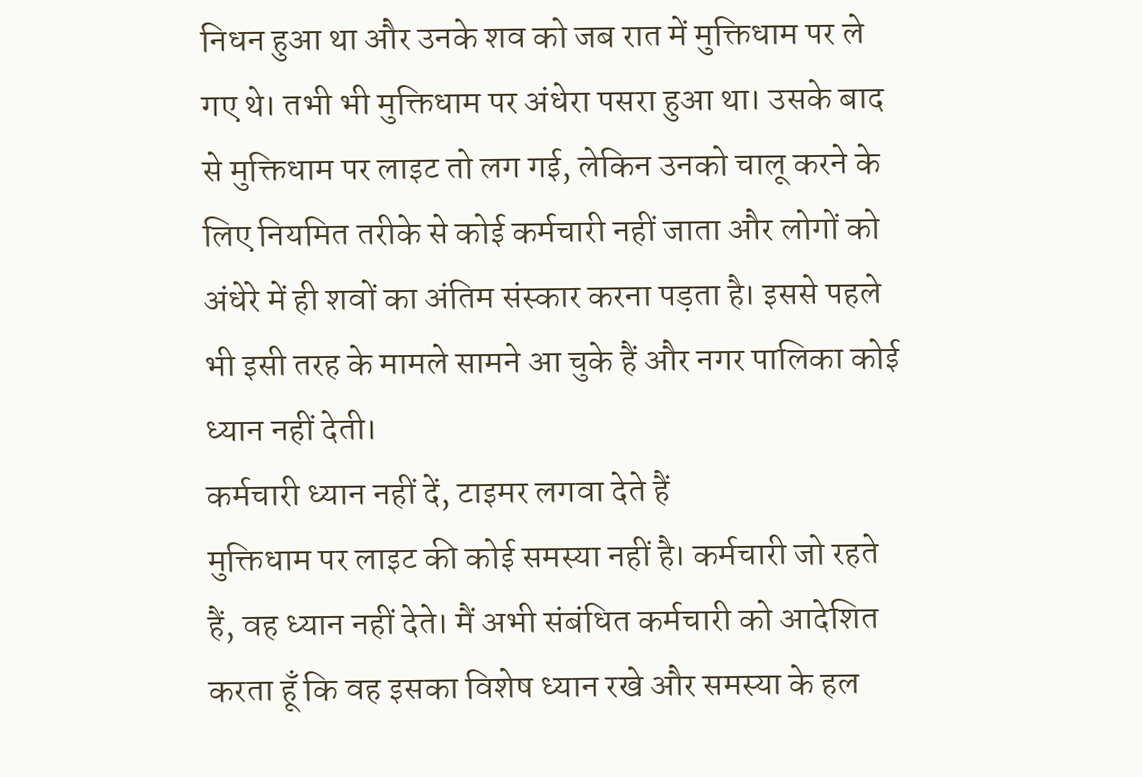निधन हुआ था और उनके शव को जब रात में मुक्तिधाम पर ले गए थे। तभी भी मुक्तिधाम पर अंधेरा पसरा हुआ था। उसके बाद से मुक्तिधाम पर लाइट तो लग गई, लेकिन उनको चालू करने के लिए नियमित तरीके से कोई कर्मचारी नहीं जाता और लोगों को अंधेरे में ही शवों का अंतिम संस्कार करना पड़ता है। इससे पहले भी इसी तरह के मामले सामने आ चुके हैं और नगर पालिका कोई ध्यान नहीं देती।
कर्मचारी ध्यान नहीं दें, टाइमर लगवा देते हैं
मुक्तिधाम पर लाइट की कोई समस्या नहीं है। कर्मचारी जो रहते हैं, वह ध्यान नहीं देते। मैं अभी संबंधित कर्मचारी को आदेशित करता हूँ कि वह इसका विशेष ध्यान रखे और समस्या के हल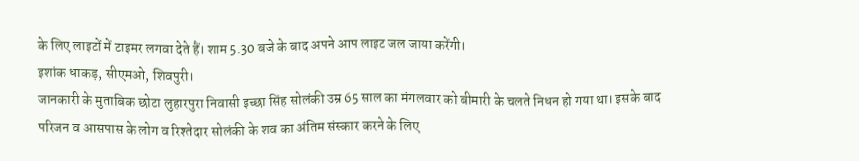के लिए लाइटों में टाइमर लगवा देते हैं। शाम 5.30 बजे के बाद अपने आप लाइट जल जाया करेंगी।
इशांक धाकड़, सीएमओ, शिवपुरी।
जानकारी के मुताबिक छोटा लुहारपुरा निवासी इच्छा सिंह सोलंकी उम्र 65 साल का मंगलवार को बीमारी के चलते निधन हो गया था। इसके बाद परिजन व आसपास के लोग व रिश्तेदार सोलंकी के शव का अंतिम संस्कार करने के लिए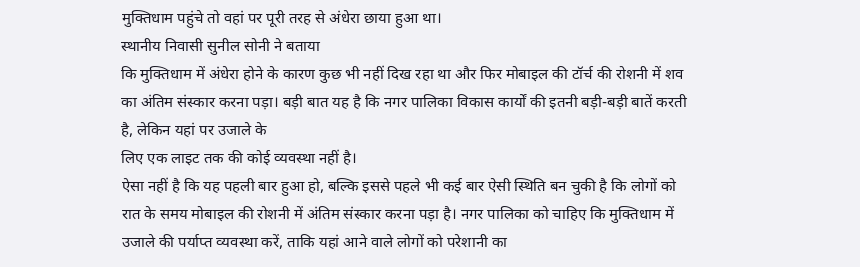मुक्तिधाम पहुंचे तो वहां पर पूरी तरह से अंधेरा छाया हुआ था।
स्थानीय निवासी सुनील सोनी ने बताया
कि मुक्तिधाम में अंधेरा होने के कारण कुछ भी नहीं दिख रहा था और फिर मोबाइल की टॉर्च की रोशनी में शव का अंतिम संस्कार करना पड़ा। बड़ी बात यह है कि नगर पालिका विकास कार्यों की इतनी बड़ी-बड़ी बातें करती है, लेकिन यहां पर उजाले के
लिए एक लाइट तक की कोई व्यवस्था नहीं है।
ऐसा नहीं है कि यह पहली बार हुआ हो, बल्कि इससे पहले भी कई बार ऐसी स्थिति बन चुकी है कि लोगों को रात के समय मोबाइल की रोशनी में अंतिम संस्कार करना पड़ा है। नगर पालिका को चाहिए कि मुक्तिधाम में उजाले की पर्याप्त व्यवस्था करें, ताकि यहां आने वाले लोगों को परेशानी का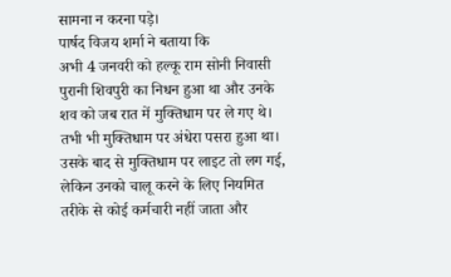सामना न करना पड़े।
पार्षद विजय शर्मा ने बताया कि
अभी 4 जनवरी को हल्कू राम सोनी निवासी पुरानी शिवपुरी का निधन हुआ था और उनके शव को जब रात में मुक्तिधाम पर ले गए थे। तभी भी मुक्तिधाम पर अंधेरा पसरा हुआ था। उसके बाद से मुक्तिधाम पर लाइट तो लग गई, लेकिन उनको चालू करने के लिए नियमित तरीके से कोई कर्मचारी नहीं जाता और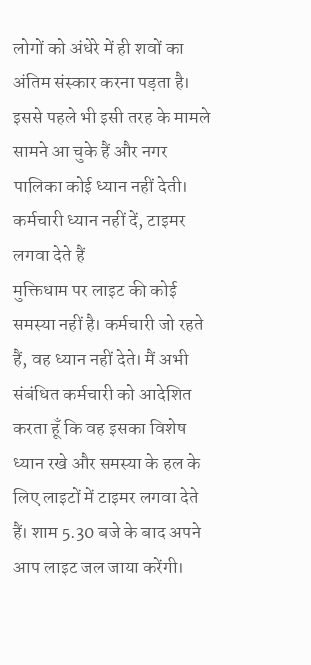लोगों को अंधेरे में ही शवों का अंतिम संस्कार करना पड़ता है। इससे पहले भी इसी तरह के मामले सामने आ चुके हैं और नगर पालिका कोई ध्यान नहीं देती।
कर्मचारी ध्यान नहीं दें, टाइमर लगवा देते हैं
मुक्तिधाम पर लाइट की कोई समस्या नहीं है। कर्मचारी जो रहते हैं, वह ध्यान नहीं देते। मैं अभी संबंधित कर्मचारी को आदेशित करता हूँ कि वह इसका विशेष ध्यान रखे और समस्या के हल के लिए लाइटों में टाइमर लगवा देते हैं। शाम 5.30 बजे के बाद अपने आप लाइट जल जाया करेंगी।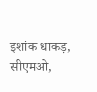इशांक धाकड़, सीएमओ,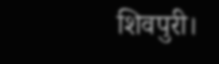शिवपुरी।